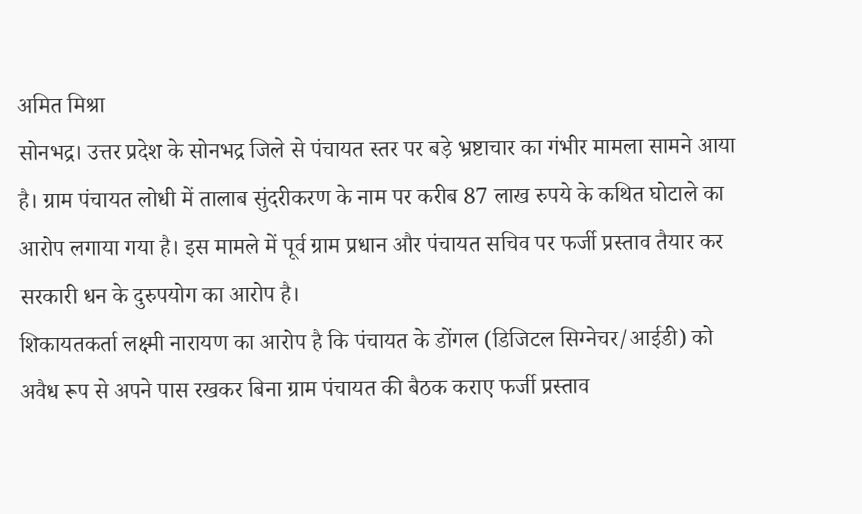अमित मिश्रा
सोनभद्र। उत्तर प्रदेश के सोनभद्र जिले से पंचायत स्तर पर बड़े भ्रष्टाचार का गंभीर मामला सामने आया है। ग्राम पंचायत लोधी में तालाब सुंदरीकरण के नाम पर करीब 87 लाख रुपये के कथित घोटाले का आरोप लगाया गया है। इस मामले में पूर्व ग्राम प्रधान और पंचायत सचिव पर फर्जी प्रस्ताव तैयार कर सरकारी धन के दुरुपयोग का आरोप है।
शिकायतकर्ता लक्ष्मी नारायण का आरोप है कि पंचायत के डोंगल (डिजिटल सिग्नेचर/आईडी) को अवैध रूप से अपने पास रखकर बिना ग्राम पंचायत की बैठक कराए फर्जी प्रस्ताव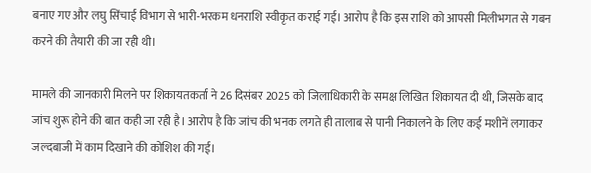बनाए गए और लघु सिंचाई विभाग से भारी-भरकम धनराशि स्वीकृत कराई गई। आरोप है कि इस राशि को आपसी मिलीभगत से गबन करने की तैयारी की जा रही थी।

मामले की जानकारी मिलने पर शिकायतकर्ता ने 26 दिसंबर 2025 को जिलाधिकारी के समक्ष लिखित शिकायत दी थी, जिसके बाद जांच शुरू होने की बात कही जा रही है। आरोप है कि जांच की भनक लगते ही तालाब से पानी निकालने के लिए कई मशीनें लगाकर जल्दबाजी में काम दिखाने की कोशिश की गई।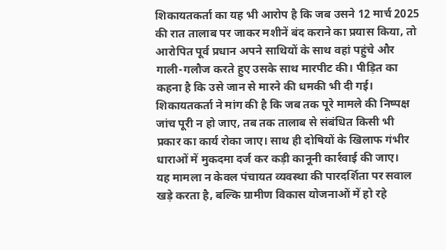शिकायतकर्ता का यह भी आरोप है कि जब उसने 12 मार्च 2025 की रात तालाब पर जाकर मशीनें बंद कराने का प्रयास किया, तो आरोपित पूर्व प्रधान अपने साथियों के साथ वहां पहुंचे और गाली-गलौज करते हुए उसके साथ मारपीट की। पीड़ित का कहना है कि उसे जान से मारने की धमकी भी दी गई।
शिकायतकर्ता ने मांग की है कि जब तक पूरे मामले की निष्पक्ष जांच पूरी न हो जाए, तब तक तालाब से संबंधित किसी भी प्रकार का कार्य रोका जाए। साथ ही दोषियों के खिलाफ गंभीर धाराओं में मुकदमा दर्ज कर कड़ी कानूनी कार्रवाई की जाए।
यह मामला न केवल पंचायत व्यवस्था की पारदर्शिता पर सवाल खड़े करता है, बल्कि ग्रामीण विकास योजनाओं में हो रहे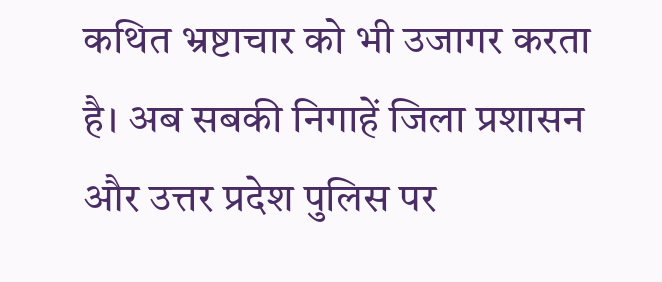कथित भ्रष्टाचार को भी उजागर करता है। अब सबकी निगाहें जिला प्रशासन और उत्तर प्रदेश पुलिस पर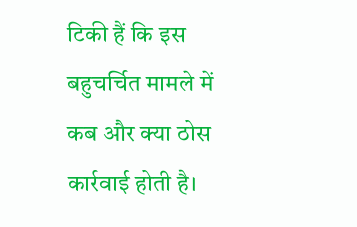टिकी हैं कि इस बहुचर्चित मामले में कब और क्या ठोस कार्रवाई होती है।